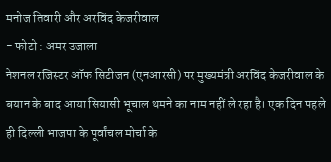मनोज तिवारी और अरविंद केजरीवाल
- फोटो : अमर उजाला
नेशनल रजिस्टर ऑफ सिटीजन (एनआरसी) पर मुख्यमंत्री अरविंद केजरीवाल के बयान के बाद आया सियासी भूचाल थमने का नाम नहीं ले रहा है। एक दिन पहले ही दिल्ली भाजपा के पूर्वांचल मोर्चा के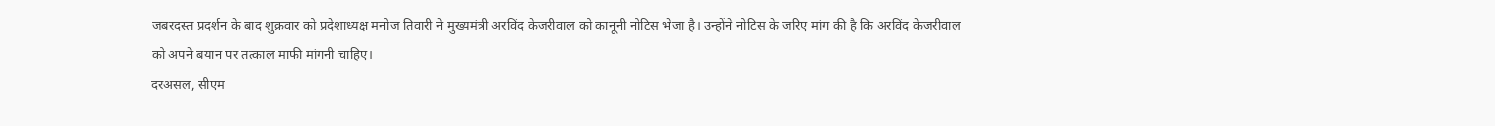जबरदस्त प्रदर्शन के बाद शुक्रवार को प्रदेशाध्यक्ष मनोज तिवारी ने मुख्यमंत्री अरविंद केजरीवाल को कानूनी नोटिस भेजा है। उन्होंने नोटिस के जरिए मांग की है कि अरविंद केजरीवाल को अपने बयान पर तत्काल माफी मांगनी चाहिए।
दरअसल, सीएम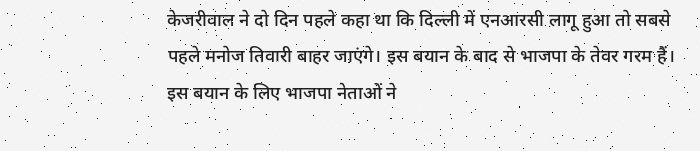केजरीवाल ने दो दिन पहले कहा था कि दिल्ली में एनआरसी लागू हुआ तो सबसे पहले मनोज तिवारी बाहर जाएंगे। इस बयान के बाद से भाजपा के तेवर गरम हैं। इस बयान के लिए भाजपा नेताओं ने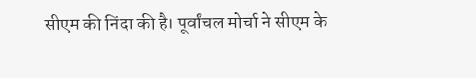सीएम की निंदा की है। पूर्वांचल मोर्चा ने सीएम के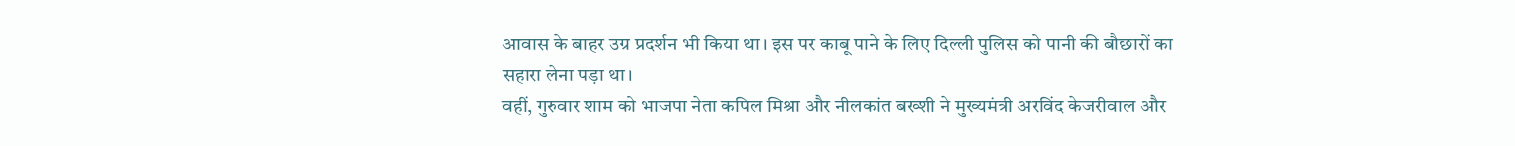आवास के बाहर उग्र प्रदर्शन भी किया था। इस पर काबू पाने के लिए दिल्ली पुलिस को पानी की बौछारों का सहारा लेना पड़ा था।
वहीं, गुरुवार शाम को भाजपा नेता कपिल मिश्रा और नीलकांत बख्शी ने मुख्यमंत्री अरविंद केजरीवाल और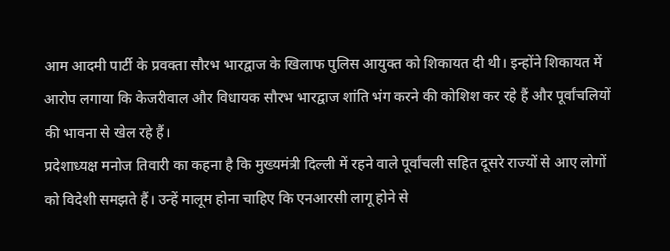आम आदमी पार्टी के प्रवक्ता सौरभ भारद्वाज के खिलाफ पुलिस आयुक्त को शिकायत दी थी। इन्होंने शिकायत में आरोप लगाया कि केजरीवाल और विधायक सौरभ भारद्वाज शांति भंग करने की कोशिश कर रहे हैं और पूर्वांचलियों की भावना से खेल रहे हैं।
प्रदेशाध्यक्ष मनोज तिवारी का कहना है कि मुख्यमंत्री दिल्ली में रहने वाले पूर्वांचली सहित दूसरे राज्यों से आए लोगों को विदेशी समझते हैं। उन्हें मालूम होना चाहिए कि एनआरसी लागू होने से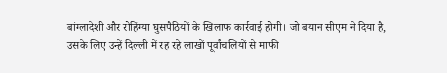बांग्लादेशी और रोहिंग्या घुसपैठियों के खिलाफ कार्रवाई होगी। जो बयान सीएम ने दिया है, उसके लिए उन्हें दिल्ली में रह रहे लाखों पूर्वांचलियों से माफी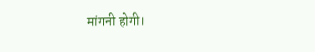मांगनी होगी।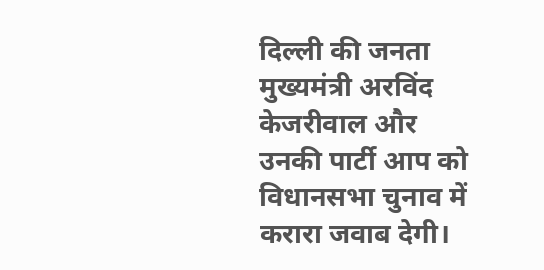दिल्ली की जनता मुख्यमंत्री अरविंद केजरीवाल और उनकी पार्टी आप को विधानसभा चुनाव में करारा जवाब देगी।